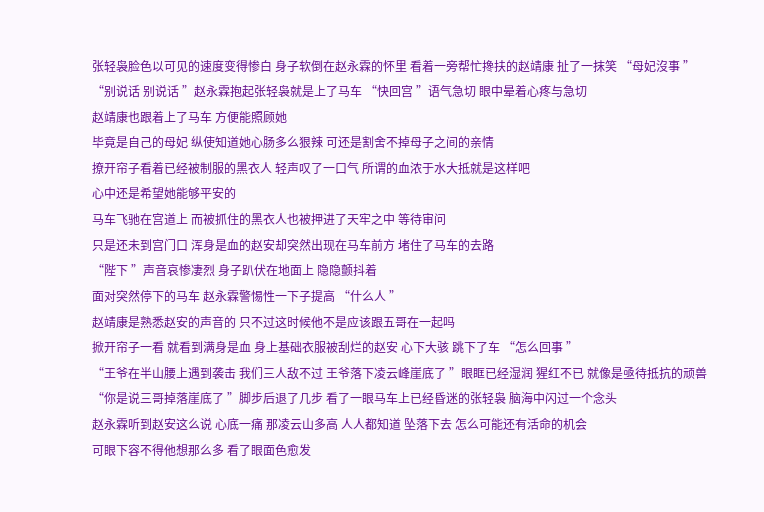张轻袅脸色以可见的速度变得惨白 身子软倒在赵永霖的怀里 看着一旁帮忙搀扶的赵靖康 扯了一抹笑 “母妃沒事 ”
“别说话 别说话 ”赵永霖抱起张轻袅就是上了马车 “快回宫 ”语气急切 眼中晕着心疼与急切
赵靖康也跟着上了马车 方便能照顾她
毕竟是自己的母妃 纵使知道她心肠多么狠辣 可还是割舍不掉母子之间的亲情
撩开帘子看着已经被制服的黑衣人 轻声叹了一口气 所谓的血浓于水大抵就是这样吧
心中还是希望她能够平安的
马车飞驰在宫道上 而被抓住的黑衣人也被押进了天牢之中 等待审问
只是还未到宫门口 浑身是血的赵安却突然出现在马车前方 堵住了马车的去路
“陛下 ”声音哀惨凄烈 身子趴伏在地面上 隐隐颤抖着
面对突然停下的马车 赵永霖警惕性一下子提高 “什么人 ”
赵靖康是熟悉赵安的声音的 只不过这时候他不是应该跟五哥在一起吗
掀开帘子一看 就看到满身是血 身上基础衣服被刮烂的赵安 心下大骇 跳下了车 “怎么回事 ”
“王爷在半山腰上遇到袭击 我们三人敌不过 王爷落下凌云峰崖底了 ”眼眶已经湿润 猩红不已 就像是亟待抵抗的顽兽
“你是说三哥掉落崖底了 ”脚步后退了几步 看了一眼马车上已经昏迷的张轻袅 脑海中闪过一个念头
赵永霖听到赵安这么说 心底一痛 那凌云山多高 人人都知道 坠落下去 怎么可能还有活命的机会
可眼下容不得他想那么多 看了眼面色愈发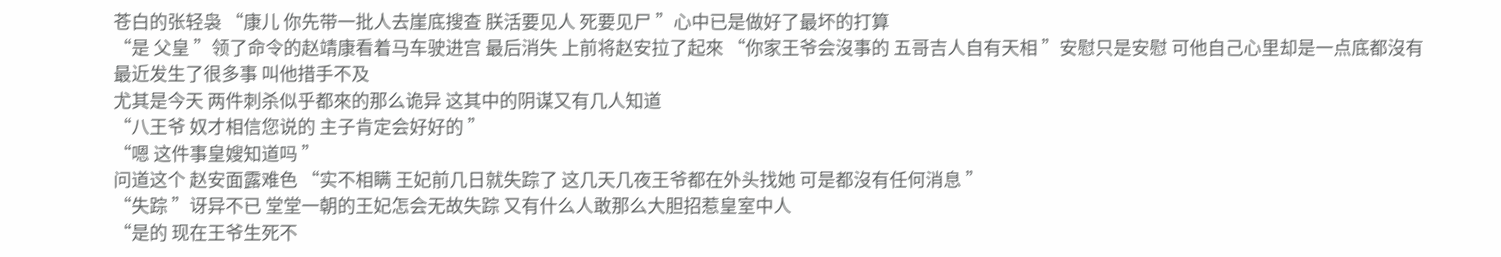苍白的张轻袅 “康儿 你先带一批人去崖底搜查 朕活要见人 死要见尸 ”心中已是做好了最坏的打算
“是 父皇 ”领了命令的赵靖康看着马车驶进宫 最后消失 上前将赵安拉了起來 “你家王爷会沒事的 五哥吉人自有天相 ”安慰只是安慰 可他自己心里却是一点底都沒有
最近发生了很多事 叫他措手不及
尤其是今天 两件刺杀似乎都來的那么诡异 这其中的阴谋又有几人知道
“八王爷 奴才相信您说的 主子肯定会好好的 ”
“嗯 这件事皇嫂知道吗 ”
问道这个 赵安面露难色 “实不相瞒 王妃前几日就失踪了 这几天几夜王爷都在外头找她 可是都沒有任何消息 ”
“失踪 ”讶异不已 堂堂一朝的王妃怎会无故失踪 又有什么人敢那么大胆招惹皇室中人
“是的 现在王爷生死不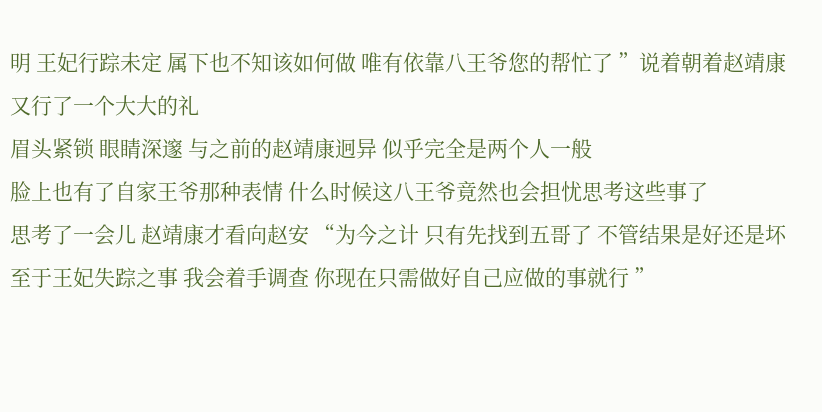明 王妃行踪未定 属下也不知该如何做 唯有依靠八王爷您的帮忙了 ”说着朝着赵靖康又行了一个大大的礼
眉头紧锁 眼睛深邃 与之前的赵靖康迥异 似乎完全是两个人一般
脸上也有了自家王爷那种表情 什么时候这八王爷竟然也会担忧思考这些事了
思考了一会儿 赵靖康才看向赵安 “为今之计 只有先找到五哥了 不管结果是好还是坏 至于王妃失踪之事 我会着手调查 你现在只需做好自己应做的事就行 ”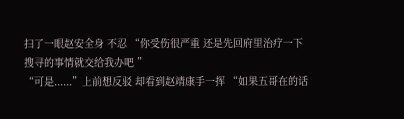扫了一眼赵安全身 不忍 “你受伤很严重 还是先回府里治疗一下 搜寻的事情就交给我办吧 ”
“可是......”上前想反驳 却看到赵靖康手一挥 “如果五哥在的话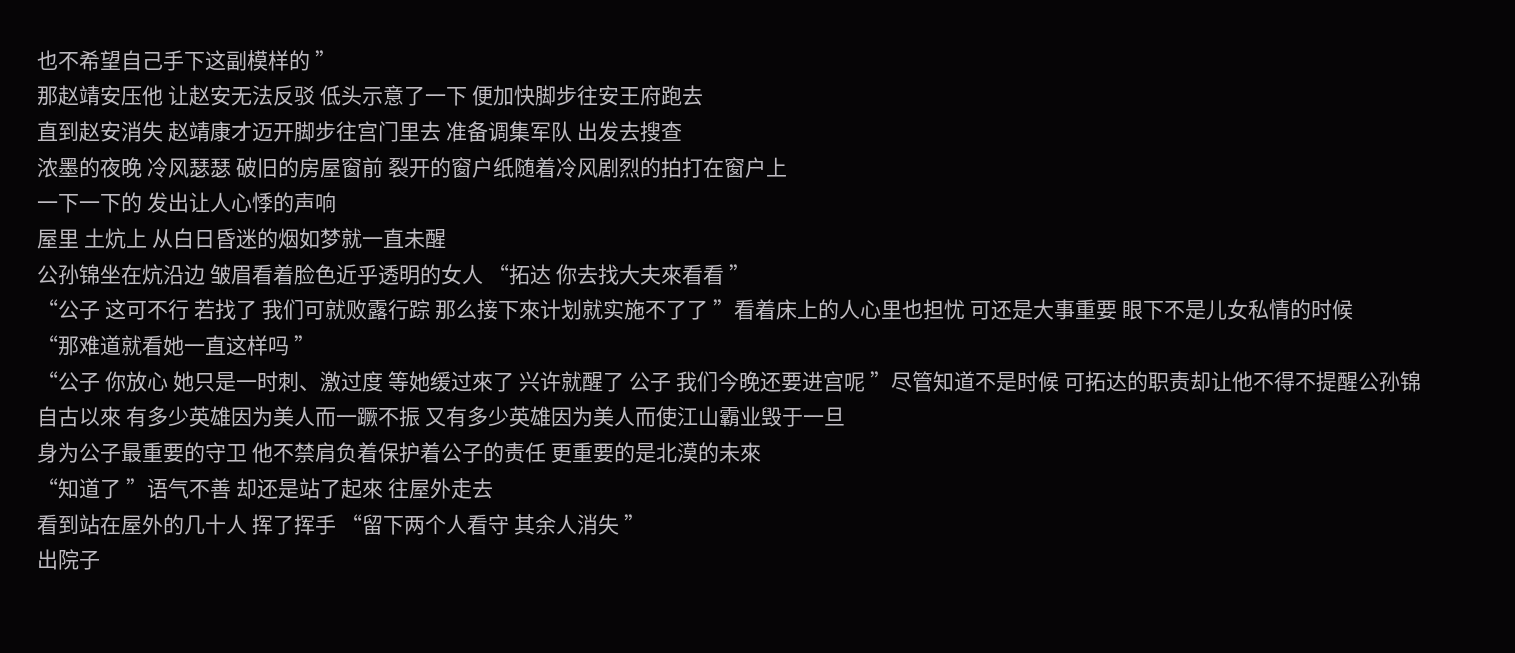也不希望自己手下这副模样的 ”
那赵靖安压他 让赵安无法反驳 低头示意了一下 便加快脚步往安王府跑去
直到赵安消失 赵靖康才迈开脚步往宫门里去 准备调集军队 出发去搜查
浓墨的夜晚 冷风瑟瑟 破旧的房屋窗前 裂开的窗户纸随着冷风剧烈的拍打在窗户上
一下一下的 发出让人心悸的声响
屋里 土炕上 从白日昏迷的烟如梦就一直未醒
公孙锦坐在炕沿边 皱眉看着脸色近乎透明的女人 “拓达 你去找大夫來看看 ”
“公子 这可不行 若找了 我们可就败露行踪 那么接下來计划就实施不了了 ”看着床上的人心里也担忧 可还是大事重要 眼下不是儿女私情的时候
“那难道就看她一直这样吗 ”
“公子 你放心 她只是一时刺、激过度 等她缓过來了 兴许就醒了 公子 我们今晚还要进宫呢 ”尽管知道不是时候 可拓达的职责却让他不得不提醒公孙锦
自古以來 有多少英雄因为美人而一蹶不振 又有多少英雄因为美人而使江山霸业毁于一旦
身为公子最重要的守卫 他不禁肩负着保护着公子的责任 更重要的是北漠的未來
“知道了 ”语气不善 却还是站了起來 往屋外走去
看到站在屋外的几十人 挥了挥手 “留下两个人看守 其余人消失 ”
出院子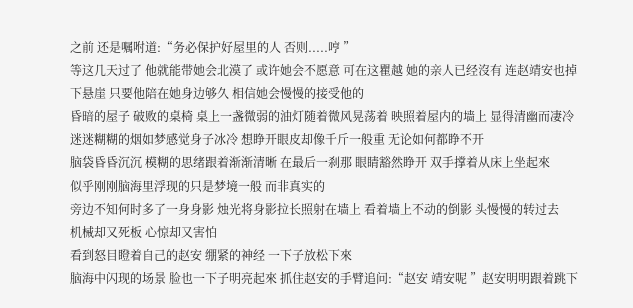之前 还是嘱咐道:“务必保护好屋里的人 否则.....哼 ”
等这几天过了 他就能带她会北漠了 或许她会不愿意 可在这瞿越 她的亲人已经沒有 连赵靖安也掉下悬崖 只要他陪在她身边够久 相信她会慢慢的接受他的
昏暗的屋子 破败的桌椅 桌上一盏微弱的油灯随着微风晃荡着 映照着屋内的墙上 显得清幽而凄冷
迷迷糊糊的烟如梦感觉身子冰冷 想睁开眼皮却像千斤一般重 无论如何都睁不开
脑袋昏昏沉沉 模糊的思绪跟着渐渐清晰 在最后一刹那 眼睛豁然睁开 双手撑着从床上坐起來
似乎刚刚脑海里浮现的只是梦境一般 而非真实的
旁边不知何时多了一身身影 烛光将身影拉长照射在墙上 看着墙上不动的倒影 头慢慢的转过去
机械却又死板 心惊却又害怕
看到怒目瞪着自己的赵安 绷紧的神经 一下子放松下來
脑海中闪现的场景 脸也一下子明亮起來 抓住赵安的手臂追问:“赵安 靖安呢 ”赵安明明跟着跳下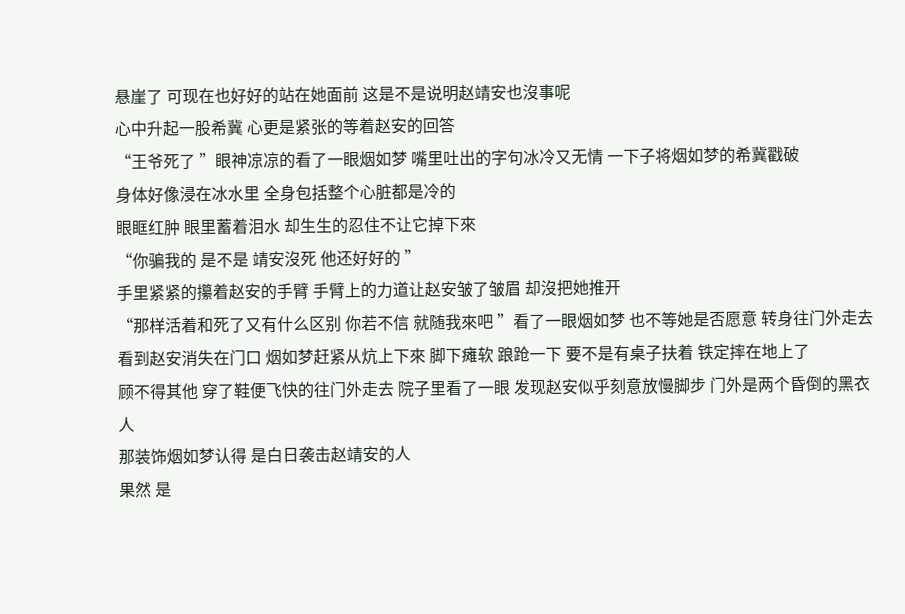悬崖了 可现在也好好的站在她面前 这是不是说明赵靖安也沒事呢
心中升起一股希冀 心更是紧张的等着赵安的回答
“王爷死了 ”眼神凉凉的看了一眼烟如梦 嘴里吐出的字句冰冷又无情 一下子将烟如梦的希冀戳破
身体好像浸在冰水里 全身包括整个心脏都是冷的
眼眶红肿 眼里蓄着泪水 却生生的忍住不让它掉下來
“你骗我的 是不是 靖安沒死 他还好好的 ”
手里紧紧的攥着赵安的手臂 手臂上的力道让赵安皱了皱眉 却沒把她推开
“那样活着和死了又有什么区别 你若不信 就随我來吧 ”看了一眼烟如梦 也不等她是否愿意 转身往门外走去
看到赵安消失在门口 烟如梦赶紧从炕上下來 脚下瘫软 踉跄一下 要不是有桌子扶着 铁定摔在地上了
顾不得其他 穿了鞋便飞快的往门外走去 院子里看了一眼 发现赵安似乎刻意放慢脚步 门外是两个昏倒的黑衣人
那装饰烟如梦认得 是白日袭击赵靖安的人
果然 是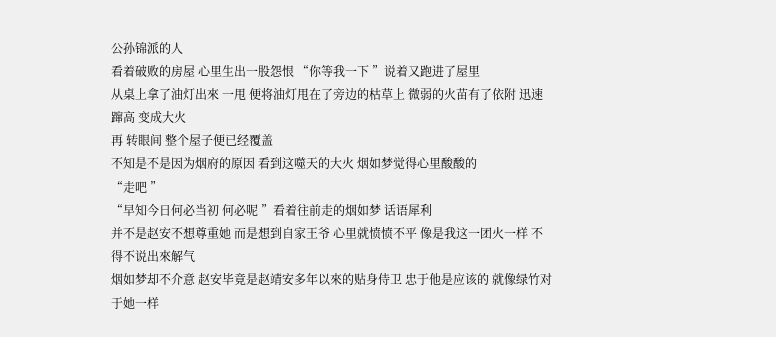公孙锦派的人
看着破败的房屋 心里生出一股怨恨 “你等我一下 ”说着又跑进了屋里
从桌上拿了油灯出來 一甩 便将油灯甩在了旁边的枯草上 微弱的火苗有了依附 迅速蹿高 变成大火
再 转眼间 整个屋子便已经覆盖
不知是不是因为烟府的原因 看到这噬天的大火 烟如梦觉得心里酸酸的
“走吧 ”
“早知今日何必当初 何必呢 ”看着往前走的烟如梦 话语犀利
并不是赵安不想尊重她 而是想到自家王爷 心里就愤愤不平 像是我这一团火一样 不得不说出來解气
烟如梦却不介意 赵安毕竟是赵靖安多年以來的贴身侍卫 忠于他是应该的 就像绿竹对于她一样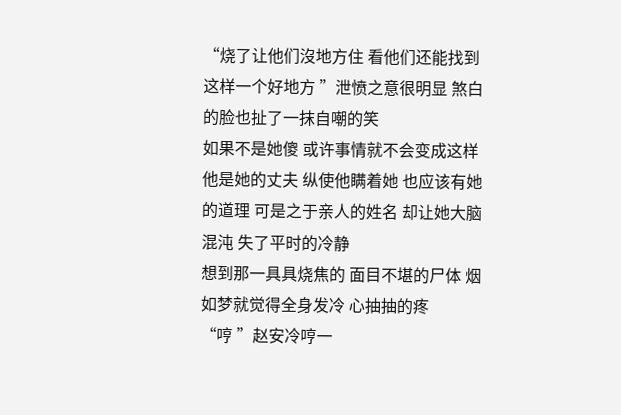“烧了让他们沒地方住 看他们还能找到这样一个好地方 ”泄愤之意很明显 煞白的脸也扯了一抹自嘲的笑
如果不是她傻 或许事情就不会变成这样
他是她的丈夫 纵使他瞒着她 也应该有她的道理 可是之于亲人的姓名 却让她大脑混沌 失了平时的冷静
想到那一具具烧焦的 面目不堪的尸体 烟如梦就觉得全身发冷 心抽抽的疼
“哼 ”赵安冷哼一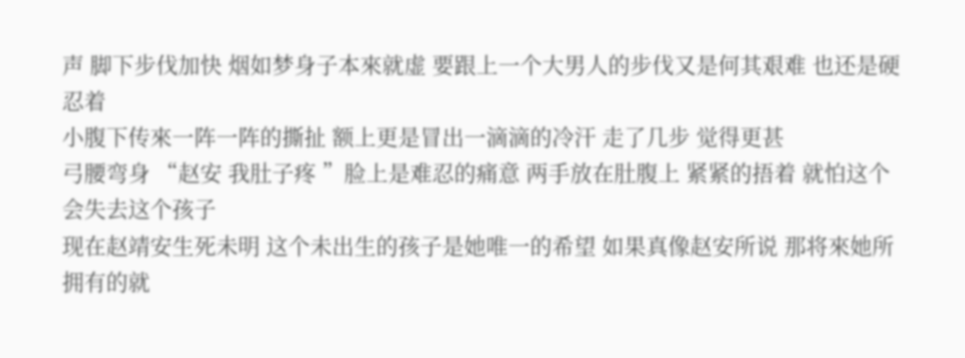声 脚下步伐加快 烟如梦身子本來就虚 要跟上一个大男人的步伐又是何其艰难 也还是硬忍着
小腹下传來一阵一阵的撕扯 额上更是冒出一滴滴的冷汗 走了几步 觉得更甚
弓腰弯身 “赵安 我肚子疼 ”脸上是难忍的痛意 两手放在肚腹上 紧紧的捂着 就怕这个会失去这个孩子
现在赵靖安生死未明 这个未出生的孩子是她唯一的希望 如果真像赵安所说 那将來她所拥有的就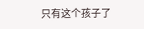只有这个孩子了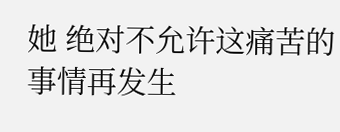她 绝对不允许这痛苦的事情再发生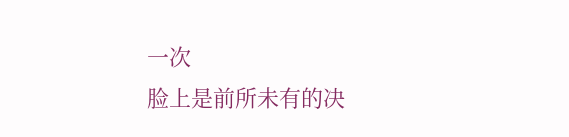一次
脸上是前所未有的决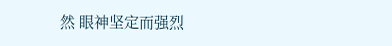然 眼神坚定而强烈